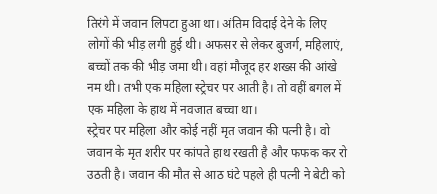तिरंगे में जवान लिपटा हुआ था। अंतिम विदाई देने के लिए लोगों की भीड़ लगी हुई थी। अफसर से लेकर बुजर्ग, महिलाएं, बच्चों तक की भीड़ जमा थी। वहां मौजूद हर शख्स की आंखे नम थी। तभी एक महिला स्ट्रेचर पर आती है। तो वहीं बगल में एक महिला के हाथ में नवजात बच्चा था।
स्ट्रेचर पर महिला और कोई नहीं मृत जवान की पत्नी है। वो जवान के मृत शरीर पर कांपते हाथ रखती है और फफक कर रो उठती है। जवान की मौत से आठ घंटे पहले ही पत्नी ने बेटी को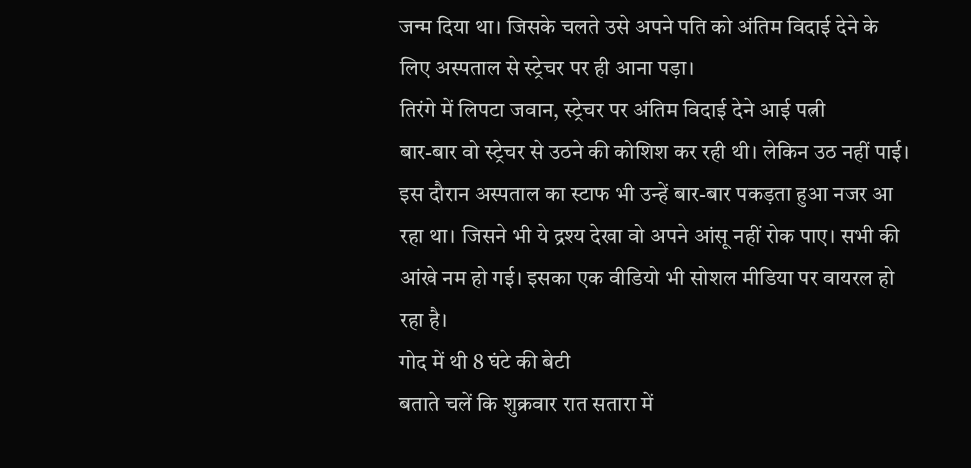जन्म दिया था। जिसके चलते उसे अपने पति को अंतिम विदाई देने के लिए अस्पताल से स्ट्रेचर पर ही आना पड़ा।
तिरंगे में लिपटा जवान, स्ट्रेचर पर अंतिम विदाई देने आई पत्नी
बार-बार वो स्ट्रेचर से उठने की कोशिश कर रही थी। लेकिन उठ नहीं पाई। इस दौरान अस्पताल का स्टाफ भी उन्हें बार-बार पकड़ता हुआ नजर आ रहा था। जिसने भी ये द्रश्य देखा वो अपने आंसू नहीं रोक पाए। सभी की आंखे नम हो गई। इसका एक वीडियो भी सोशल मीडिया पर वायरल हो रहा है।
गोद में थी 8 घंटे की बेटी
बताते चलें कि शुक्रवार रात सतारा में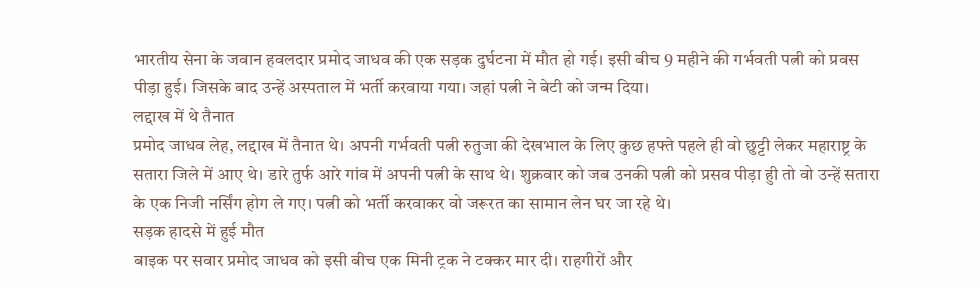भारतीय सेना के जवान हवलदार प्रमोद जाधव की एक सड़क दुर्घटना में मौत हो गई। इसी बीच 9 महीने की गर्भवती पत्नी को प्रवस पीड़ा हुई। जिसके बाद उन्हें अस्पताल में भर्ती करवाया गया। जहां पत्नी ने बेटी को जन्म दिया।
लद्दाख में थे तैनात
प्रमोद जाधव लेह, लद्दाख में तैनात थे। अपनी गर्भवती पत्नी रुतुजा की देखभाल के लिए कुछ हफ्ते पहले ही वो छुट्टी लेकर महाराष्ट्र के सतारा जिले में आए थे। डारे तुर्फ आरे गांव में अपनी पत्नी के साथ थे। शुक्रवार को जब उनकी पत्नी को प्रसव पीड़ा हुी तो वो उन्हें सतारा के एक निजी नर्सिंग होग ले गए। पत्नी को भर्ती करवाकर वो जरूरत का सामान लेन घर जा रहे थे।
सड़क हादसे में हुई मौत
बाइक पर सवार प्रमोद जाधव को इसी बीच एक मिनी ट्रक ने टक्कर मार दी। राहगीरों और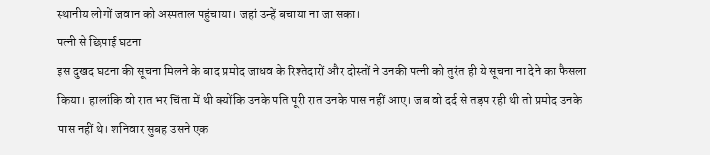स्थानीय लोगों जवान को अस्पताल पहुंचाया। जहां उन्हें बचाया ना जा सका।
पत्नी से छिपाई घटना
इस दुखद घटना की सूचना मिलने के बाद प्रमोद जाधव के रिश्तेदारों और दोस्तों ने उनकी पत्नी को तुरंत ही ये सूचना ना देने का फैसला किया। हालांकि वो रात भर चिंता में थी क्योंकि उनके पति पूरी रात उनके पास नहीं आए। जब वो दर्द से तड़प रही थी तो प्रमोद उनके पास नहीं थे। शनिवार सुबह उसने एक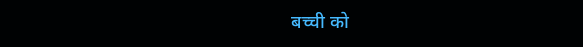बच्ची को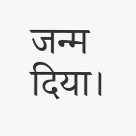जन्म दिया।